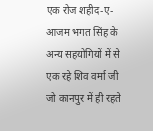एक रोज शहीद-ए-आजम भगत सिंह के अन्य सहयोगियों में से एक रहे शिव वर्मा जी जो कानपुर में ही रहते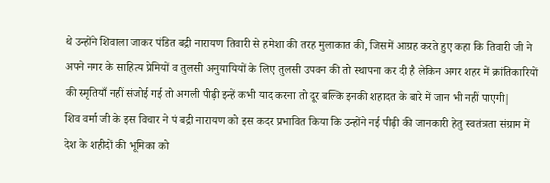थे उन्होंने शिवाला जाकर पंडित बद्री नारायण तिवारी से हमेशा की तरह मुलाकात की, जिसमें आग्रह करते हुए कहा कि तिवारी जी ने अपने नगर के साहित्य प्रेमियों व तुलसी अनुयायियों के लिए तुलसी उपवन की तो स्थापना कर दी है लेकिन अगर शहर में क्रांतिकारियों की स्मृतियाँ नहीं संजोई गई तो अगली पीढ़ी इन्हें कभी याद करना तो दूर बल्कि इनकी शहादत के बारे में जान भी नहीं पाएगी|
शिव वर्मा जी के इस विचार ने पं बद्री नारायण को इस कदर प्रभावित किया कि उन्होंने नई पीढ़ी की जानकारी हेतु स्वतंत्रता संग्राम में देश के शहीदों की भूमिका को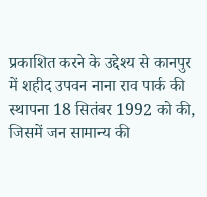प्रकाशित करने के उद्देश्य से कानपुर में शहीद उपवन नाना राव पार्क की स्थापना 18 सितंबर 1992 को की, जिसमें जन सामान्य की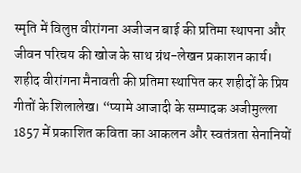स्मृति में विलुप्त वीरांगना अजीजन बाई की प्रतिमा स्थापना और जीवन परिचय की खोज के साथ ग्रंथ-लेखन प्रकाशन कार्य। शहीद वीरांगना मैनावती की प्रतिमा स्थापित कर शहीदों के प्रिय गीतों के शिलालेख। “प्यामे आजादी के सम्पादक अजीमुल्ला 1857 में प्रकाशित कविता का आकलन और स्वतंत्रता सेनानियों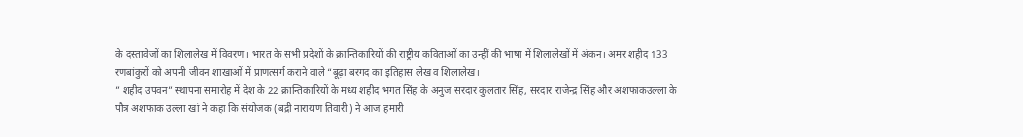के दस्तावेजों का शिलालेख में विवरण। भारत के सभी प्रदेशों के क्रान्तिकारियों की राष्ट्रीय कविताओं का उन्हीं की भाषा में शिलालेखों में अंकन। अमर शहीद 133 रणबांकुरों को अपनी जीवन शाखाओं में प्राणत्सर्ग कराने वाले “बूढ़ा बरगद का इतिहास लेख व शिलालेख।
” शहीद उपवन” स्थापना समारोह में देश के 22 क्रान्तिकारियों के मध्य शहीद भगत सिंह के अनुज सरदार कुलतार सिंह, सरदार राजेन्द्र सिंह और अशफाकउल्ला के पौत्र अशफाक उल्ला खां ने कहा कि संयोजक (बद्री नारायण तिवारी) ने आज हमारी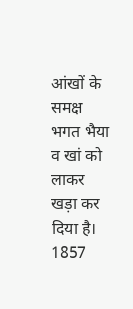आंखों के समक्ष भगत भैया व खां को लाकर खड़ा कर दिया है। 1857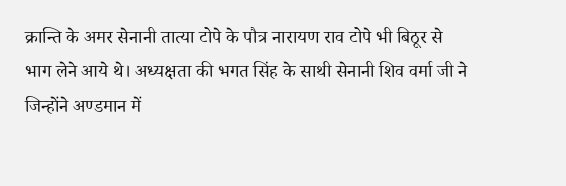क्रान्ति के अमर सेनानी तात्या टोपे के पौत्र नारायण राव टोपे भी बिठूर से भाग लेने आये थे। अध्यक्षता की भगत सिंह के साथी सेनानी शिव वर्मा जी ने जिन्होंने अण्डमान में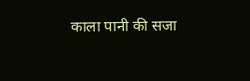काला पानी की सजा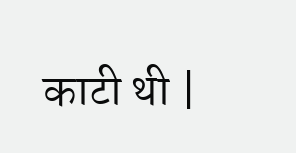काटी थी |